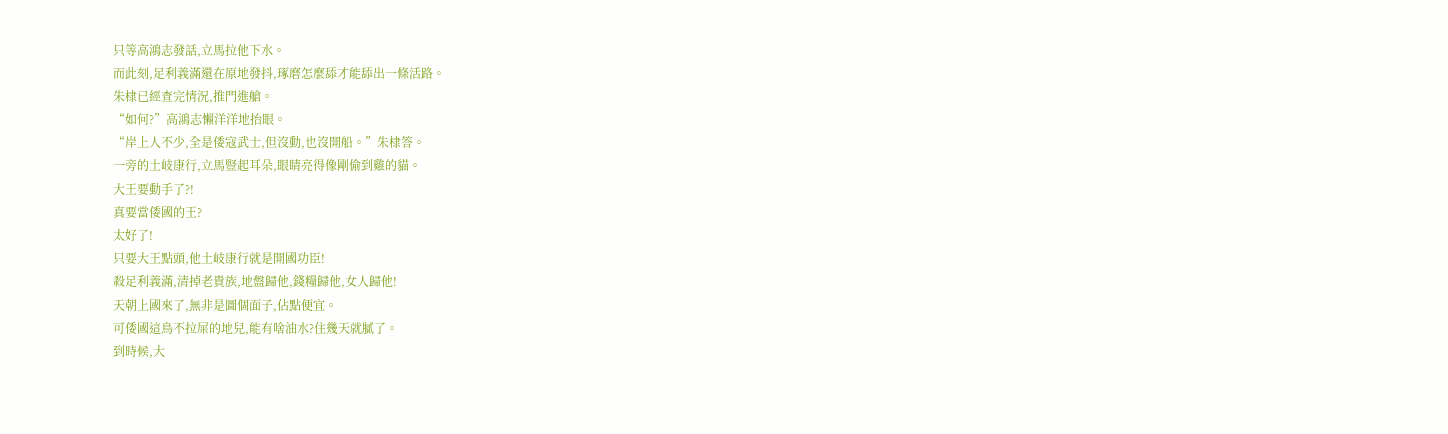只等高鴻志發話,立馬拉他下水。
而此刻,足利義滿還在原地發抖,琢磨怎麼舔才能舔出一條活路。
朱棣已經查完情況,推門進艙。
“如何?”高鴻志懶洋洋地抬眼。
“岸上人不少,全是倭寇武士,但沒動,也沒開船。”朱棣答。
一旁的土岐康行,立馬豎起耳朵,眼睛亮得像剛偷到雞的貓。
大王要動手了?!
真要當倭國的王?
太好了!
只要大王點頭,他土岐康行就是開國功臣!
殺足利義滿,清掉老貴族,地盤歸他,錢糧歸他,女人歸他!
天朝上國來了,無非是圖個面子,佔點便宜。
可倭國這鳥不拉屎的地兒,能有啥油水?住幾天就膩了。
到時候,大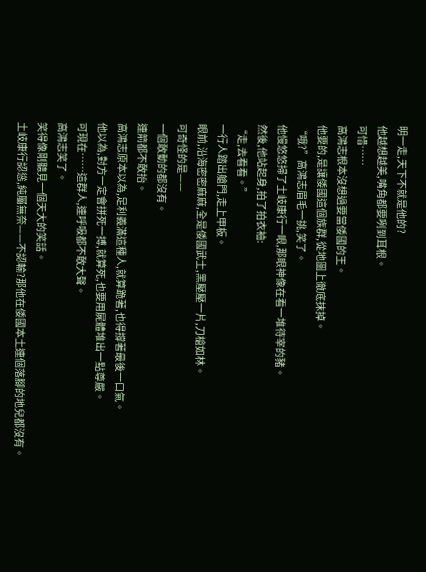明一走,天下不就是他的?
他越想越美,嘴角都要咧到耳根。
可惜……
高鴻志根本沒想過要當倭國的王。
他要的,是讓倭國這個族群,從地圖上徹底抹掉。
“哦?”高鴻志眉毛一挑,笑了。
他慢悠悠掃了土岐康行一眼,那眼神像在看一堆待宰的豬。
然後,他站起身,拍了拍衣袖:
“走,去看看。”
一行人踏出艙門,走上甲板。
眼前,沿海密密麻麻,全是倭國武士,黑壓壓一片,刀槍如林。
可奇怪的是——
一個敢動的都沒有。
連箭都不敢抬。
高鴻志原本以為,足利義滿這種人,就算跪著,也得撐著最後一口氣。
他以為,對方一定會拼死一搏,就算死,也要用屍體堆出一點尊嚴。
可現在……這群人,連呼吸都不敢大聲。
高鴻志笑了。
笑得像剛聽見一個天大的笑話。
土岐康行認慫,純屬無奈——不認輸?那他在倭國本土連個落腳的地兒都沒有。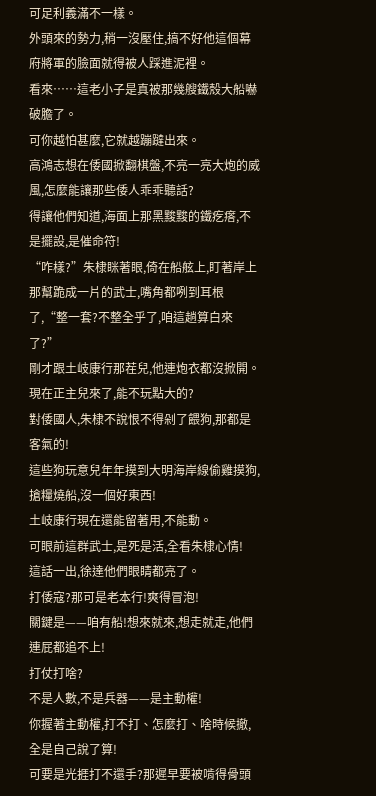可足利義滿不一樣。
外頭來的勢力,稍一沒壓住,搞不好他這個幕府將軍的臉面就得被人踩進泥裡。
看來……這老小子是真被那幾艘鐵殼大船嚇破膽了。
可你越怕甚麼,它就越蹦躂出來。
高鴻志想在倭國掀翻棋盤,不亮一亮大炮的威風,怎麼能讓那些倭人乖乖聽話?
得讓他們知道,海面上那黑黢黢的鐵疙瘩,不是擺設,是催命符!
“咋樣?”朱棣眯著眼,倚在船舷上,盯著岸上那幫跪成一片的武士,嘴角都咧到耳根了,“整一套?不整全乎了,咱這趟算白來了?”
剛才跟土岐康行那茬兒,他連炮衣都沒掀開。
現在正主兒來了,能不玩點大的?
對倭國人,朱棣不說恨不得剁了餵狗,那都是客氣的!
這些狗玩意兒年年摸到大明海岸線偷雞摸狗,搶糧燒船,沒一個好東西!
土岐康行現在還能留著用,不能動。
可眼前這群武士,是死是活,全看朱棣心情!
這話一出,徐達他們眼睛都亮了。
打倭寇?那可是老本行!爽得冒泡!
關鍵是——咱有船!想來就來,想走就走,他們連屁都追不上!
打仗打啥?
不是人數,不是兵器——是主動權!
你握著主動權,打不打、怎麼打、啥時候撤,全是自己說了算!
可要是光捱打不還手?那遲早要被啃得骨頭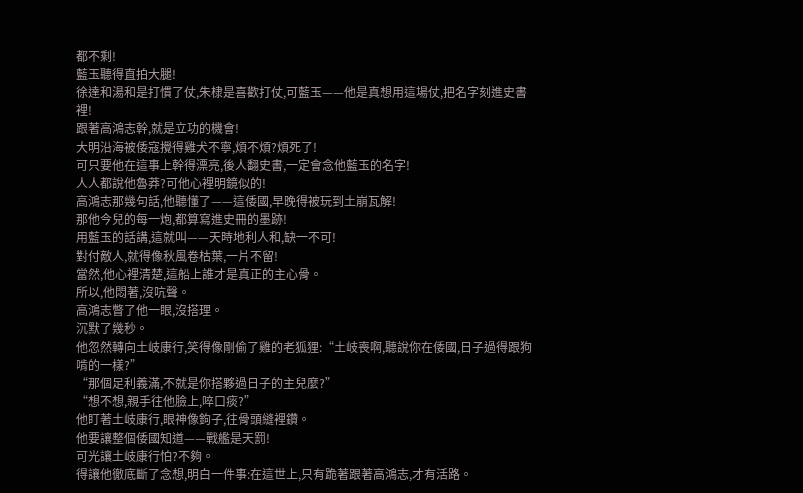都不剩!
藍玉聽得直拍大腿!
徐達和湯和是打慣了仗,朱棣是喜歡打仗,可藍玉——他是真想用這場仗,把名字刻進史書裡!
跟著高鴻志幹,就是立功的機會!
大明沿海被倭寇攪得雞犬不寧,煩不煩?煩死了!
可只要他在這事上幹得漂亮,後人翻史書,一定會念他藍玉的名字!
人人都說他魯莽?可他心裡明鏡似的!
高鴻志那幾句話,他聽懂了——這倭國,早晚得被玩到土崩瓦解!
那他今兒的每一炮,都算寫進史冊的墨跡!
用藍玉的話講,這就叫——天時地利人和,缺一不可!
對付敵人,就得像秋風卷枯葉,一片不留!
當然,他心裡清楚,這船上誰才是真正的主心骨。
所以,他悶著,沒吭聲。
高鴻志瞥了他一眼,沒搭理。
沉默了幾秒。
他忽然轉向土岐康行,笑得像剛偷了雞的老狐狸:“土岐喪啊,聽說你在倭國,日子過得跟狗啃的一樣?”
“那個足利義滿,不就是你搭夥過日子的主兒麼?”
“想不想,親手往他臉上,啐口痰?”
他盯著土岐康行,眼神像鉤子,往骨頭縫裡鑽。
他要讓整個倭國知道——戰艦是天罰!
可光讓土岐康行怕?不夠。
得讓他徹底斷了念想,明白一件事:在這世上,只有跪著跟著高鴻志,才有活路。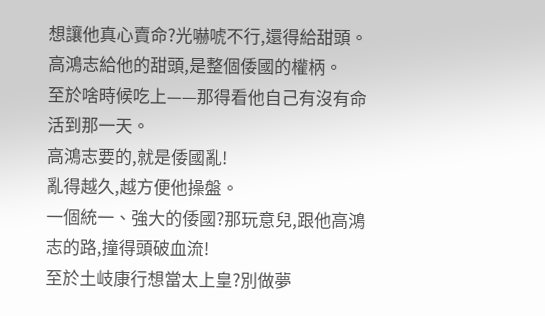想讓他真心賣命?光嚇唬不行,還得給甜頭。
高鴻志給他的甜頭,是整個倭國的權柄。
至於啥時候吃上——那得看他自己有沒有命活到那一天。
高鴻志要的,就是倭國亂!
亂得越久,越方便他操盤。
一個統一、強大的倭國?那玩意兒,跟他高鴻志的路,撞得頭破血流!
至於土岐康行想當太上皇?別做夢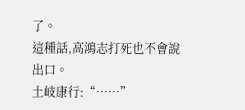了。
這種話,高鴻志打死也不會說出口。
土岐康行:“……”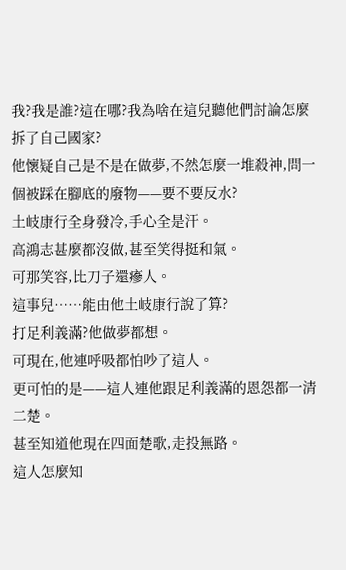我?我是誰?這在哪?我為啥在這兒聽他們討論怎麼拆了自己國家?
他懷疑自己是不是在做夢,不然怎麼一堆殺神,問一個被踩在腳底的廢物——要不要反水?
土岐康行全身發冷,手心全是汗。
高鴻志甚麼都沒做,甚至笑得挺和氣。
可那笑容,比刀子還瘮人。
這事兒……能由他土岐康行說了算?
打足利義滿?他做夢都想。
可現在,他連呼吸都怕吵了這人。
更可怕的是——這人連他跟足利義滿的恩怨都一清二楚。
甚至知道他現在四面楚歌,走投無路。
這人怎麼知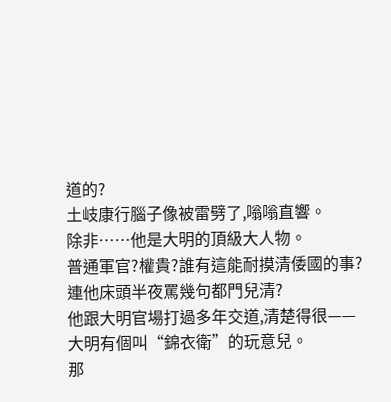道的?
土岐康行腦子像被雷劈了,嗡嗡直響。
除非……他是大明的頂級大人物。
普通軍官?權貴?誰有這能耐摸清倭國的事?連他床頭半夜罵幾句都門兒清?
他跟大明官場打過多年交道,清楚得很——
大明有個叫“錦衣衛”的玩意兒。
那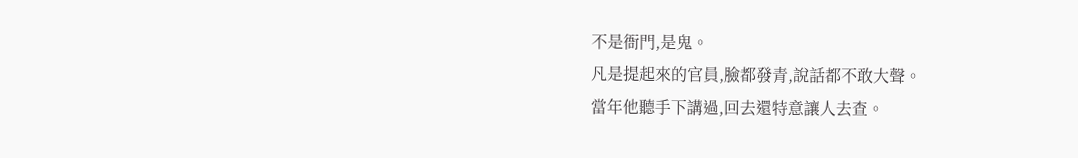不是衙門,是鬼。
凡是提起來的官員,臉都發青,說話都不敢大聲。
當年他聽手下講過,回去還特意讓人去查。